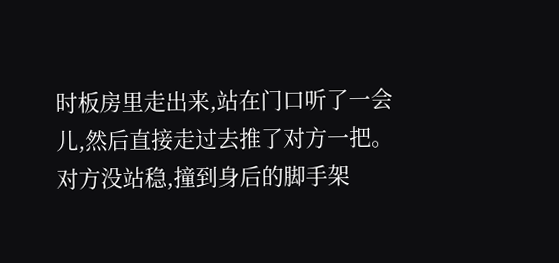时板房里走出来,站在门口听了一会儿,然后直接走过去推了对方一把。
对方没站稳,撞到身后的脚手架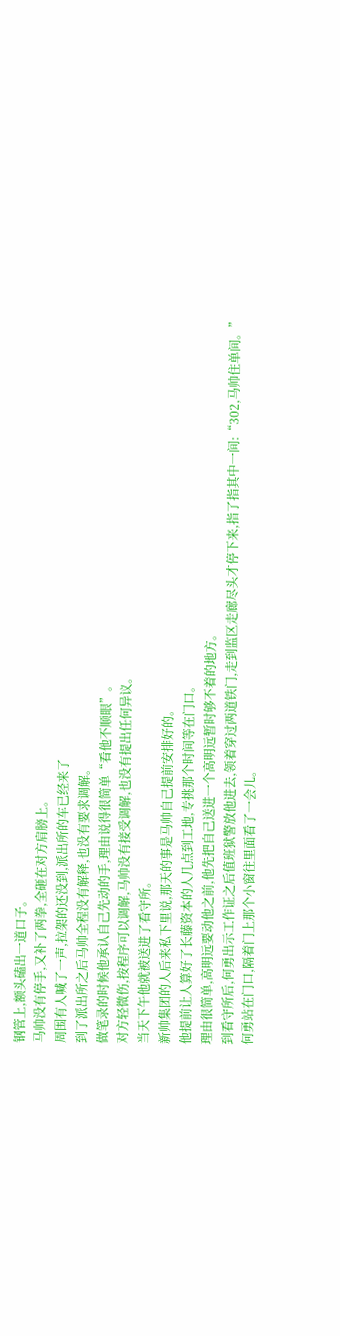钢管上,额头磕出一道口子。
马帅没有停手,又补了两拳,全砸在对方肩膀上。
周围有人喊了一声,拉架的还没到,派出所的车已经来了
到了派出所之后马帅全程没有解释,也没有要求调解。
做笔录的时候他承认自己先动的手,理由说得很简单“看他不顺眼”。
对方轻微伤,按程序可以调解,马帅没有接受调解,也没有提出任何异议。
当天下午他就被送进了看守所。
新帅集团的人后来私下里说,那天的事是马帅自己提前安排好的。
他提前让人算好了长藤资本的人几点到工地,专挑那个时间等在门口。
理由很简单,高明远要动他之前,他先把自己送进一个高明远暂时够不着的地方。
到看守所后,何勇出示工作证之后值班狱警放他进去,领着穿过两道铁门,走到监区走廊尽头才停下来,指了指其中一间:“302,马帅住单间。”
何勇站在门口,隔着门上那个小窗往里面看了一会儿。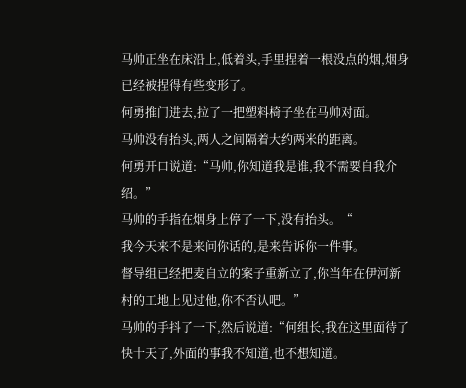马帅正坐在床沿上,低着头,手里捏着一根没点的烟,烟身已经被捏得有些变形了。
何勇推门进去,拉了一把塑料椅子坐在马帅对面。
马帅没有抬头,两人之间隔着大约两米的距离。
何勇开口说道:“马帅,你知道我是谁,我不需要自我介绍。”
马帅的手指在烟身上停了一下,没有抬头。“
我今天来不是来问你话的,是来告诉你一件事。
督导组已经把麦自立的案子重新立了,你当年在伊河新村的工地上见过他,你不否认吧。”
马帅的手抖了一下,然后说道:“何组长,我在这里面待了快十天了,外面的事我不知道,也不想知道。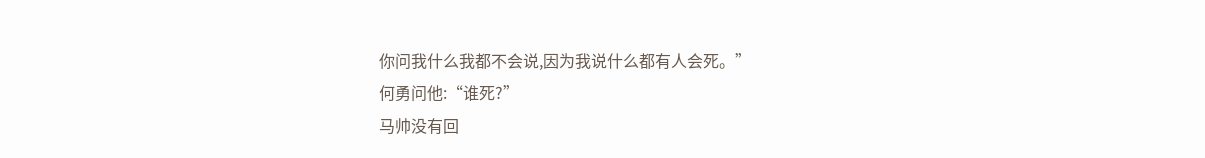你问我什么我都不会说,因为我说什么都有人会死。”
何勇问他:“谁死?”
马帅没有回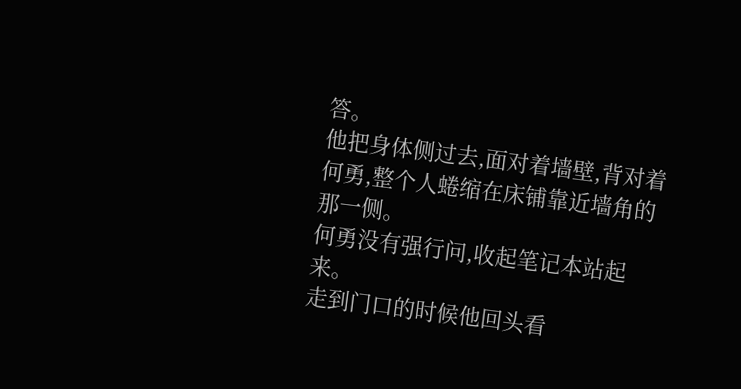答。
他把身体侧过去,面对着墙壁,背对着何勇,整个人蜷缩在床铺靠近墙角的那一侧。
何勇没有强行问,收起笔记本站起来。
走到门口的时候他回头看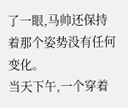了一眼,马帅还保持着那个姿势没有任何变化。
当天下午,一个穿着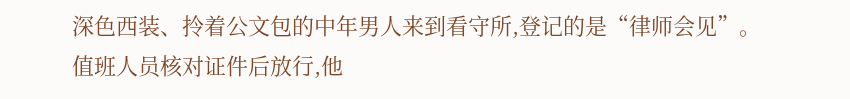深色西装、拎着公文包的中年男人来到看守所,登记的是“律师会见”。
值班人员核对证件后放行,他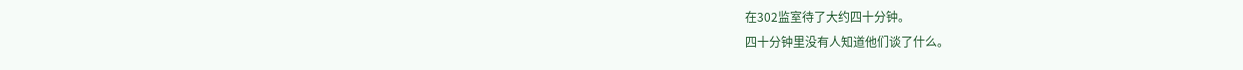在302监室待了大约四十分钟。
四十分钟里没有人知道他们谈了什么。